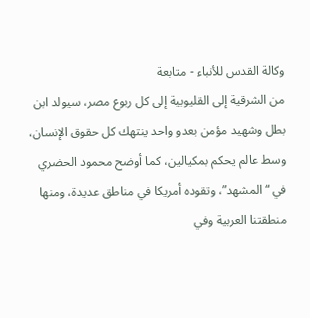وكالة القدس للأنباء - متابعة
من الشرقية إلى القليوبية إلى كل ربوع مصر، سيولد ابن بطل وشهيد مؤمن بعدو واحد ينتهك كل حقوق الإنسان، وسط عالم يحكم بمكيالين، كما أوضح محمود الحضري في “المشهد”، وتقوده أمريكا في مناطق عديدة، ومنها منطقتنا العربية وفي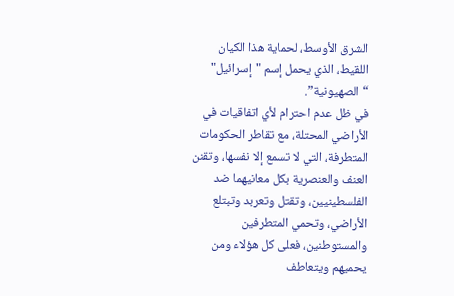الشرق الأوسط، لحماية هذا الكيان اللقيط، الذي يحمل إسم "إسرائيل" “الصهيونية”.
في ظل عدم احترام لأي اتفاقيات في الأراضي المحتلة، مع تقاطر الحكومات المتطرفة، التي لا تسمع إلا نفسها، وتقنن العنف والعنصرية بكل معانيهما ضد الفلسطينيين، وتقتل وتعربد وتبتلع الأراضي، وتحمي المتطرفين والمستوطنين، فعلى كل هؤلاء ومن يحميهم ويتعاطف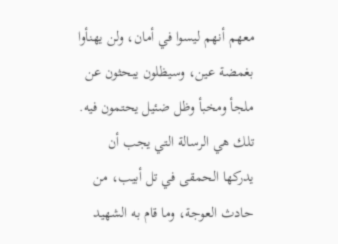معهم أنهم ليسوا في أمان، ولن يهنأوا بغمضة عين، وسيظلون يبحثون عن ملجأ ومخبأ وظل ضئيل يحتمون فيه.
تلك هي الرسالة التي يجب أن يدركها الحمقى في تل أبيب، من حادث العوجة، وما قام به الشهيد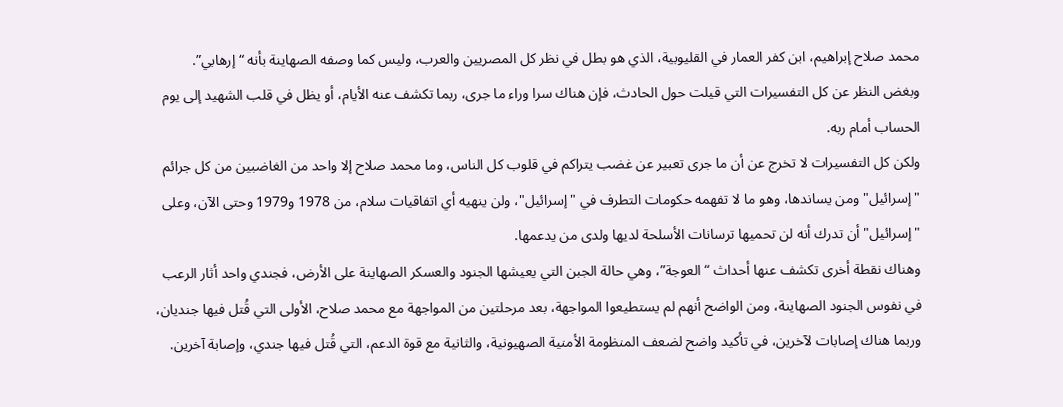محمد صلاح إبراهيم، ابن كفر العمار في القليوبية، الذي هو بطل في نظر كل المصريين والعرب، وليس كما وصفه الصهاينة بأنه “إرهابي”.
وبغض النظر عن كل التفسيرات التي قيلت حول الحادث، فإن هناك سرا وراء ما جرى، ربما تكشف عنه الأيام، أو يظل في قلب الشهيد إلى يوم الحساب أمام ربه.
ولكن كل التفسيرات لا تخرج عن أن ما جرى تعبير عن غضب يتراكم في قلوب كل الناس، وما محمد صلاح إلا واحد من الغاضبين من كل جرائم "إسرائيل" ومن يساندها، وهو ما لا تفهمه حكومات التطرف في "إسرائيل"، ولن ينهيه أي اتفاقيات سلام، من 1978 و1979 وحتى الآن، وعلى "إسرائيل" أن تدرك أنه لن تحميها ترسانات الأسلحة لديها ولدى من يدعمها.
وهناك نقطة أخرى تكشف عنها أحداث “العوجة”، وهي حالة الجبن التي يعيشها الجنود والعسكر الصهاينة على الأرض، فجندي واحد أثار الرعب في نفوس الجنود الصهاينة، ومن الواضح أنهم لم يستطيعوا المواجهة، بعد مرحلتين من المواجهة مع محمد صلاح، الأولى التي قُتل فيها جنديان، وربما هناك إصابات لآخرين، في تأكيد واضح لضعف المنظومة الأمنية الصهيونية، والثانية مع قوة الدعم، التي قُتل فيها جندي، وإصابة آخرين.